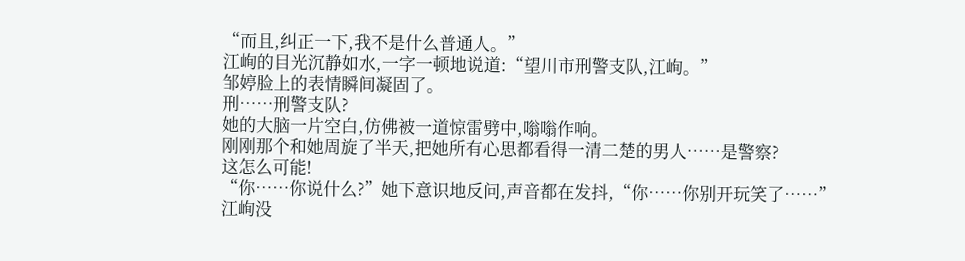“而且,纠正一下,我不是什么普通人。”
江峋的目光沉静如水,一字一顿地说道:“望川市刑警支队,江峋。”
邹婷脸上的表情瞬间凝固了。
刑……刑警支队?
她的大脑一片空白,仿佛被一道惊雷劈中,嗡嗡作响。
刚刚那个和她周旋了半天,把她所有心思都看得一清二楚的男人……是警察?
这怎么可能!
“你……你说什么?”她下意识地反问,声音都在发抖,“你……你别开玩笑了……”
江峋没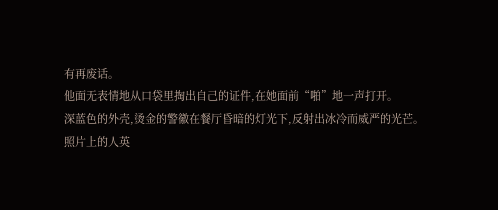有再废话。
他面无表情地从口袋里掏出自己的证件,在她面前“啪”地一声打开。
深蓝色的外壳,烫金的警徽在餐厅昏暗的灯光下,反射出冰冷而威严的光芒。
照片上的人英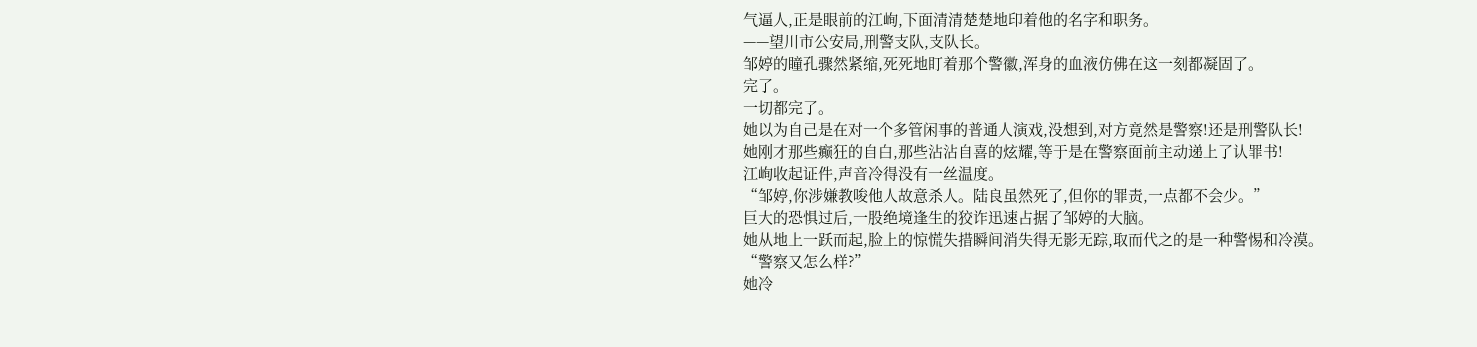气逼人,正是眼前的江峋,下面清清楚楚地印着他的名字和职务。
——望川市公安局,刑警支队,支队长。
邹婷的瞳孔骤然紧缩,死死地盯着那个警徽,浑身的血液仿佛在这一刻都凝固了。
完了。
一切都完了。
她以为自己是在对一个多管闲事的普通人演戏,没想到,对方竟然是警察!还是刑警队长!
她刚才那些癫狂的自白,那些沾沾自喜的炫耀,等于是在警察面前主动递上了认罪书!
江峋收起证件,声音冷得没有一丝温度。
“邹婷,你涉嫌教唆他人故意杀人。陆良虽然死了,但你的罪责,一点都不会少。”
巨大的恐惧过后,一股绝境逢生的狡诈迅速占据了邹婷的大脑。
她从地上一跃而起,脸上的惊慌失措瞬间消失得无影无踪,取而代之的是一种警惕和冷漠。
“警察又怎么样?”
她冷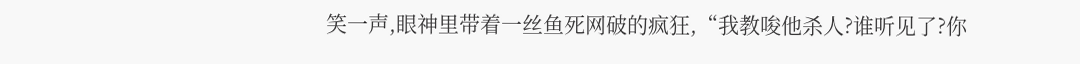笑一声,眼神里带着一丝鱼死网破的疯狂,“我教唆他杀人?谁听见了?你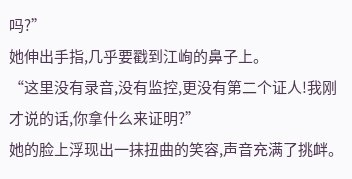吗?”
她伸出手指,几乎要戳到江峋的鼻子上。
“这里没有录音,没有监控,更没有第二个证人!我刚才说的话,你拿什么来证明?”
她的脸上浮现出一抹扭曲的笑容,声音充满了挑衅。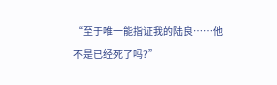“至于唯一能指证我的陆良……他不是已经死了吗?”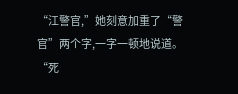“江警官,”她刻意加重了“警官”两个字,一字一顿地说道。
“死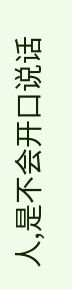人,是不会开口说话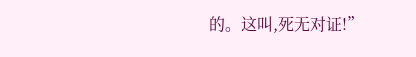的。这叫,死无对证!”